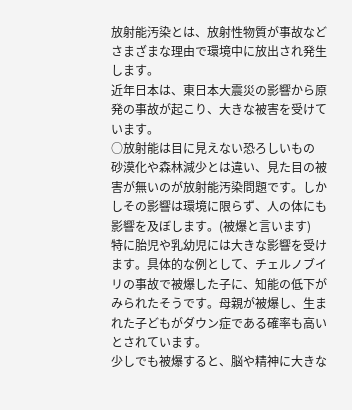放射能汚染とは、放射性物質が事故などさまざまな理由で環境中に放出され発生します。
近年日本は、東日本大震災の影響から原発の事故が起こり、大きな被害を受けています。
○放射能は目に見えない恐ろしいもの
砂漠化や森林減少とは違い、見た目の被害が無いのが放射能汚染問題です。しかしその影響は環境に限らず、人の体にも影響を及ぼします。(被爆と言います)
特に胎児や乳幼児には大きな影響を受けます。具体的な例として、チェルノブイリの事故で被爆した子に、知能の低下がみられたそうです。母親が被爆し、生まれた子どもがダウン症である確率も高いとされています。
少しでも被爆すると、脳や精神に大きな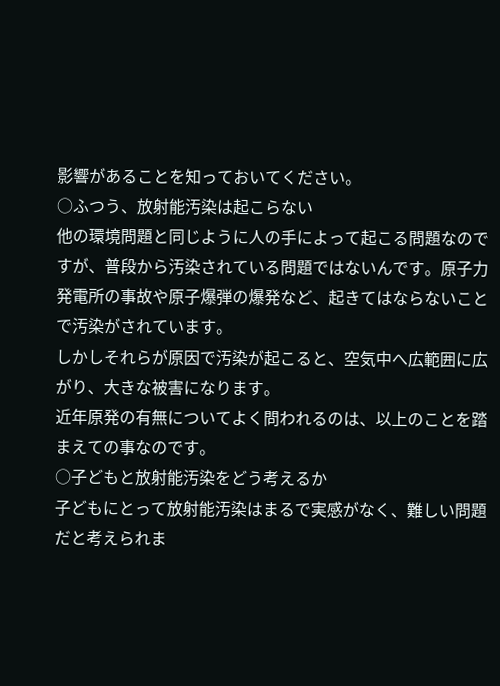影響があることを知っておいてください。
○ふつう、放射能汚染は起こらない
他の環境問題と同じように人の手によって起こる問題なのですが、普段から汚染されている問題ではないんです。原子力発電所の事故や原子爆弾の爆発など、起きてはならないことで汚染がされています。
しかしそれらが原因で汚染が起こると、空気中へ広範囲に広がり、大きな被害になります。
近年原発の有無についてよく問われるのは、以上のことを踏まえての事なのです。
○子どもと放射能汚染をどう考えるか
子どもにとって放射能汚染はまるで実感がなく、難しい問題だと考えられま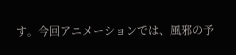す。今回アニメーションでは、風邪の予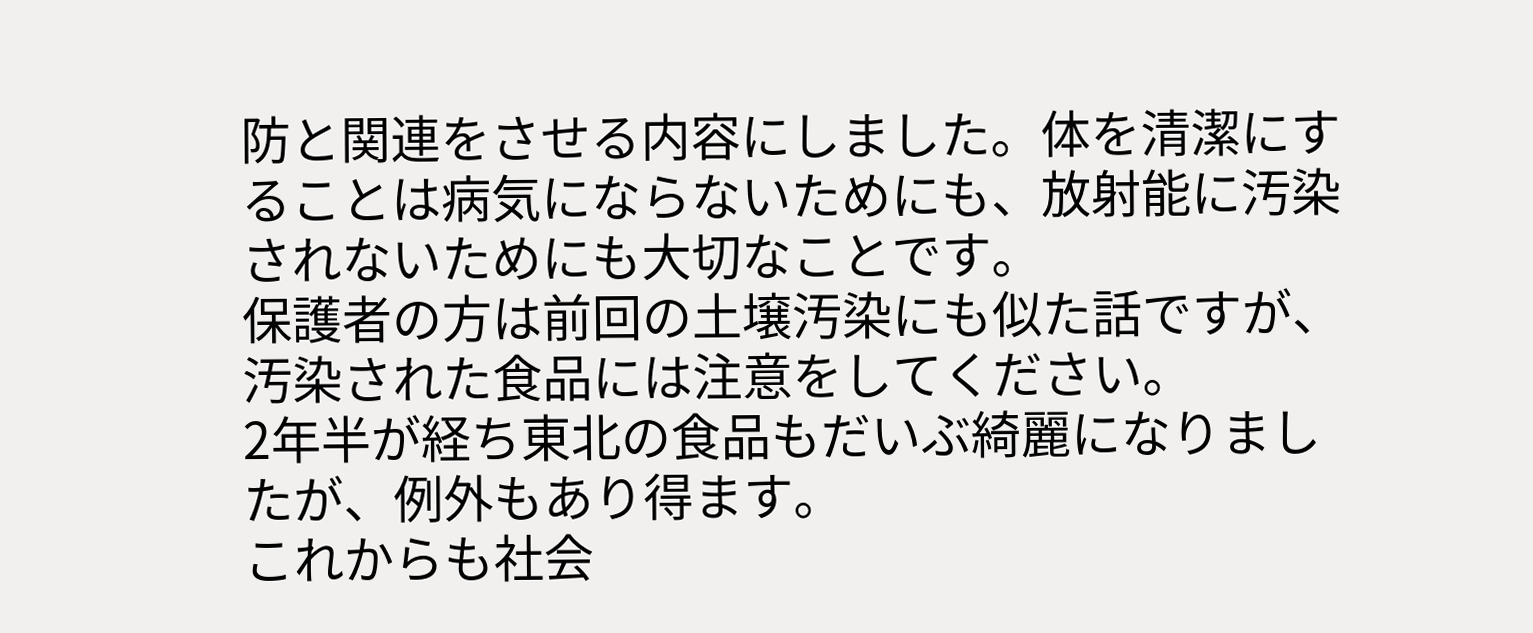防と関連をさせる内容にしました。体を清潔にすることは病気にならないためにも、放射能に汚染されないためにも大切なことです。
保護者の方は前回の土壌汚染にも似た話ですが、汚染された食品には注意をしてください。
2年半が経ち東北の食品もだいぶ綺麗になりましたが、例外もあり得ます。
これからも社会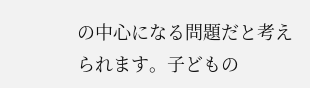の中心になる問題だと考えられます。子どもの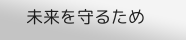未来を守るため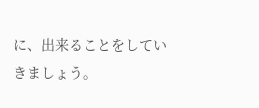に、出来ることをしていきましょう。